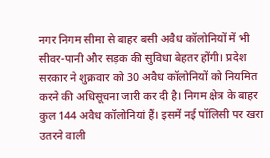नगर निगम सीमा से बाहर बसी अवैध कॉलोनियों में भी सीवर-पानी और सड़क की सुविधा बेहतर होंगी। प्रदेश सरकार ने शुक्रवार को 30 अवैध कॉलोनियों को नियमित करने की अधिसूचना जारी कर दी है। निगम क्षेत्र के बाहर कुल 144 अवैध कॉलोनियां हैं। इसमें नई पॉलिसी पर खरा उतरने वाली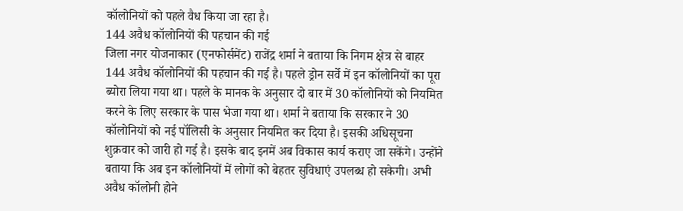कॉलोनियों को पहले वैध किया जा रहा है।
144 अवैध कॉलोनियों की पहचान की गई
जिला नगर योजनाकार (एनफोर्समेंट) राजेंद्र शर्मा ने बताया कि निगम क्षेत्र से बाहर 144 अवैध कॉलोनियों की पहचान की गई है। पहले ड्रोन सर्वे में इन कॉलोनियों का पूरा ब्योरा लिया गया था। पहले के मानक के अनुसार दो बार में 30 कॉलोनियों को नियमित करने के लिए सरकार के पास भेजा गया था। शर्मा ने बताया कि सरकार ने 30 कॉलोनियों को नई पॉलिसी के अनुसार नियमित कर दिया है। इसकी अधिसूचना शुक्रवार को जारी हो गई है। इसके बाद इनमें अब विकास कार्य कराए जा सकेंगे। उन्होंने बताया कि अब इन कॉलोनियों में लोगों को बेहतर सुविधाएं उपलब्ध हो सकेगी। अभी अवैध कॉलोनी होने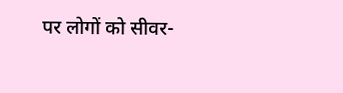पर लोगों को सीवर-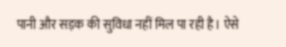पानी और सड़क की सुविधा नहीं मिल पा रही है। ऐसे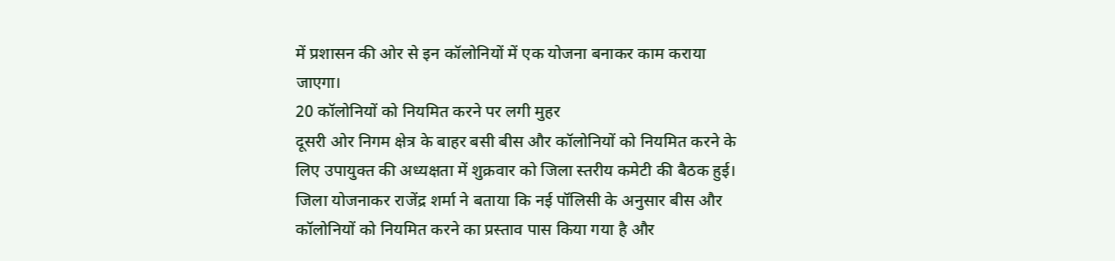में प्रशासन की ओर से इन कॉलोनियों में एक योजना बनाकर काम कराया जाएगा।
20 कॉलोनियों को नियमित करने पर लगी मुहर
दूसरी ओर निगम क्षेत्र के बाहर बसी बीस और कॉलोनियों को नियमित करने के लिए उपायुक्त की अध्यक्षता में शुक्रवार को जिला स्तरीय कमेटी की बैठक हुई। जिला योजनाकर राजेंद्र शर्मा ने बताया कि नई पॉलिसी के अनुसार बीस और कॉलोनियों को नियमित करने का प्रस्ताव पास किया गया है और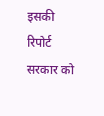इसकी रिपोर्ट सरकार को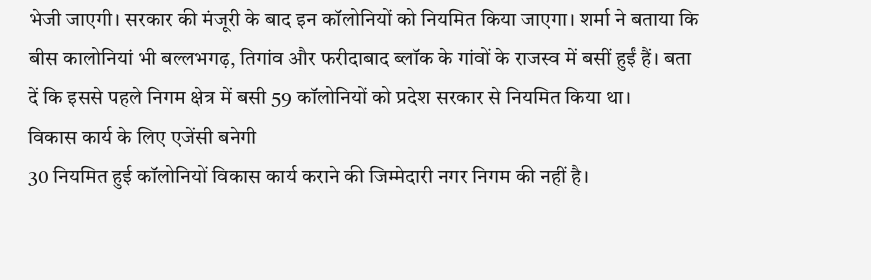भेजी जाएगी। सरकार की मंजूरी के बाद इन कॉलोनियों को नियमित किया जाएगा। शर्मा ने बताया कि बीस कालोनियां भी बल्लभगढ़, तिगांव और फरीदाबाद ब्लॉक के गांवों के राजस्व में बसीं हुईं हैं। बता दें कि इससे पहले निगम क्षेत्र में बसी 59 कॉलोनियों को प्रदेश सरकार से नियमित किया था।
विकास कार्य के लिए एजेंसी बनेगी
30 नियमित हुई कॉलोनियों विकास कार्य कराने की जिम्मेदारी नगर निगम की नहीं है।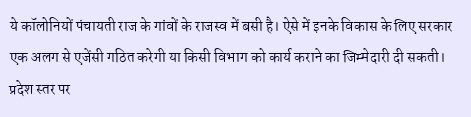ये कॉलोनियों पंचायती राज के गांवों के राजस्व में बसी है। ऐसे में इनके विकास के लिए सरकार एक अलग से एजेंसी गठित करेगी या किसी विभाग को कार्य कराने का जिम्मेदारी दी सकती। प्रदेश स्तर पर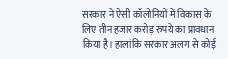सरकार ने ऐसी कॉलोनियों में विकास के लिए तीन हजार करोड़ रुपये का प्रावधान किया है। हालांकि सरकार अलग से कोई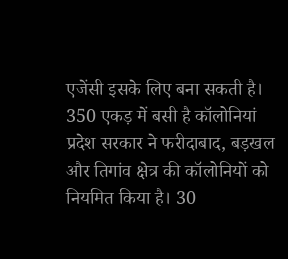एजेंसी इसके लिए बना सकती है।
350 एकड़ में बसी है कॉलोनियां
प्रदेश सरकार ने फरीदाबाद, बड़खल और तिगांव क्षेत्र की कॉलोनियों को नियमित किया है। 30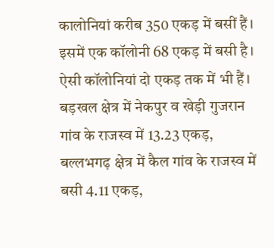कालोनियां करीब 350 एकड़ में बसीं हैं। इसमें एक कॉलोनी 68 एकड़ में बसी है। ऐसी कॉलोनियां दो एकड़ तक में भी हैं। बड़खल क्षेत्र में नेकपुर व खेड़ी गुजरान गांव के राजस्व में 13.23 एकड़, बल्लभगढ़ क्षेत्र में कैल गांव के राजस्व में बसी 4.11 एकड़,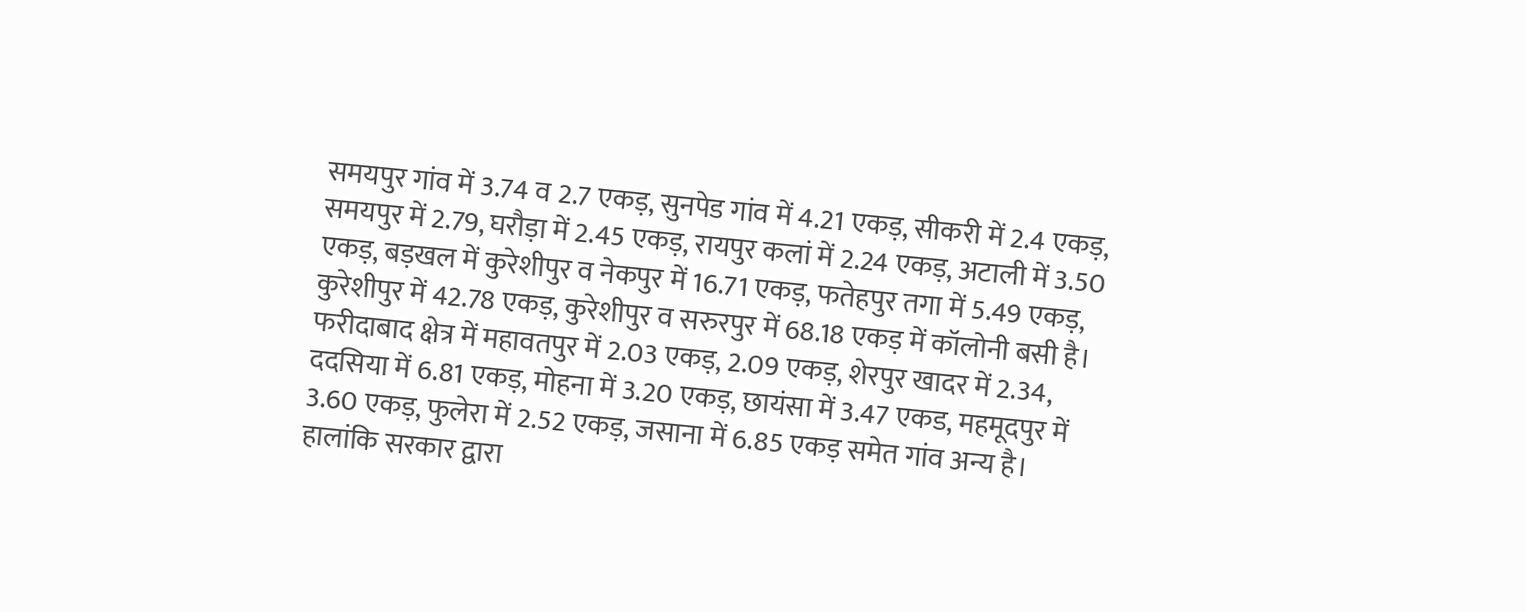समयपुर गांव में 3.74 व 2.7 एकड़, सुनपेड गांव में 4.21 एकड़, सीकरी में 2.4 एकड़, समयपुर में 2.79, घरौड़ा में 2.45 एकड़, रायपुर कलां में 2.24 एकड़, अटाली में 3.50 एकड़, बड़खल में कुरेशीपुर व नेकपुर में 16.71 एकड़, फतेहपुर तगा में 5.49 एकड़, कुरेशीपुर में 42.78 एकड़, कुरेशीपुर व सरुरपुर में 68.18 एकड़ में कॉलोनी बसी है।
फरीदाबाद क्षेत्र में महावतपुर में 2.03 एकड़, 2.09 एकड़, शेरपुर खादर में 2.34, ददसिया में 6.81 एकड़, मोहना में 3.20 एकड़, छायंसा में 3.47 एकड, महमूदपुर में 3.60 एकड़, फुलेरा में 2.52 एकड़, जसाना में 6.85 एकड़ समेत गांव अन्य है। हालांकि सरकार द्वारा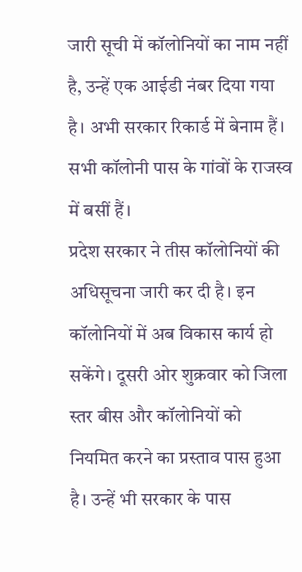जारी सूची में कॉलोनियों का नाम नहीं है, उन्हें एक आईडी नंबर दिया गया है। अभी सरकार रिकार्ड में बेनाम हैं। सभी कॉलोनी पास के गांवों के राजस्व में बसीं हैं।
प्रदेश सरकार ने तीस कॉलोनियों की अधिसूचना जारी कर दी है। इन कॉलोनियों में अब विकास कार्य हो सकेंगे। दूसरी ओर शुक्रवार को जिला स्तर बीस और कॉलोनियों को नियमित करने का प्रस्ताव पास हुआ है। उन्हें भी सरकार के पास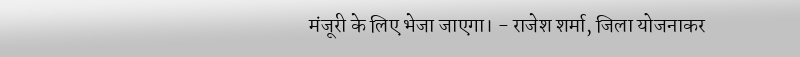मंजूरी के लिए भेजा जाएगा। - राजेश शर्मा, जिला योजनाकर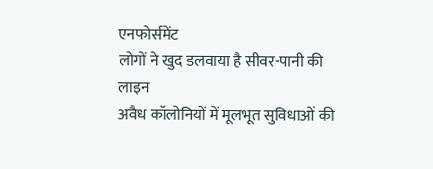एनफोर्समेंट
लोगों ने खुद डलवाया है सीवर-पानी की लाइन
अवैध कॉलोनियों में मूलभूत सुविधाओं की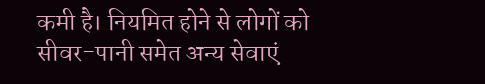कमी है। नियमित होने से लोगों को सीवर-पानी समेत अन्य सेवाएं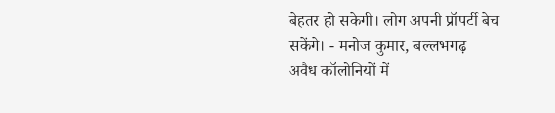बेहतर हो सकेगी। लोग अपनी प्रॉपर्टी बेच सकेंगे। - मनोज कुमार, बल्लभगढ़
अवैध कॉलोनियों में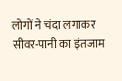लोगों ने चंदा लगाकर सीवर-पानी का इंतजाम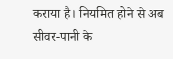कराया है। नियमित होने से अब सीवर-पानी के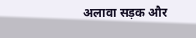अलावा सड़क और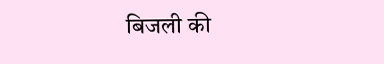बिजली की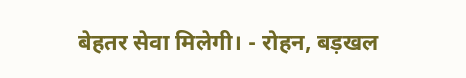बेहतर सेवा मिलेगी। - रोहन, बड़खल